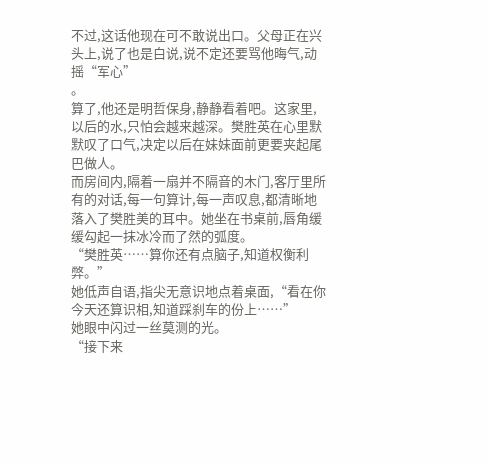不过,这话他现在可不敢说出口。父母正在兴头上,说了也是白说,说不定还要骂他晦气,动摇“军心”
。
算了,他还是明哲保身,静静看着吧。这家里,以后的水,只怕会越来越深。樊胜英在心里默默叹了口气,决定以后在妹妹面前更要夹起尾巴做人。
而房间内,隔着一扇并不隔音的木门,客厅里所有的对话,每一句算计,每一声叹息,都清晰地落入了樊胜美的耳中。她坐在书桌前,唇角缓缓勾起一抹冰冷而了然的弧度。
“樊胜英……算你还有点脑子,知道权衡利弊。”
她低声自语,指尖无意识地点着桌面,“看在你今天还算识相,知道踩刹车的份上……”
她眼中闪过一丝莫测的光。
“接下来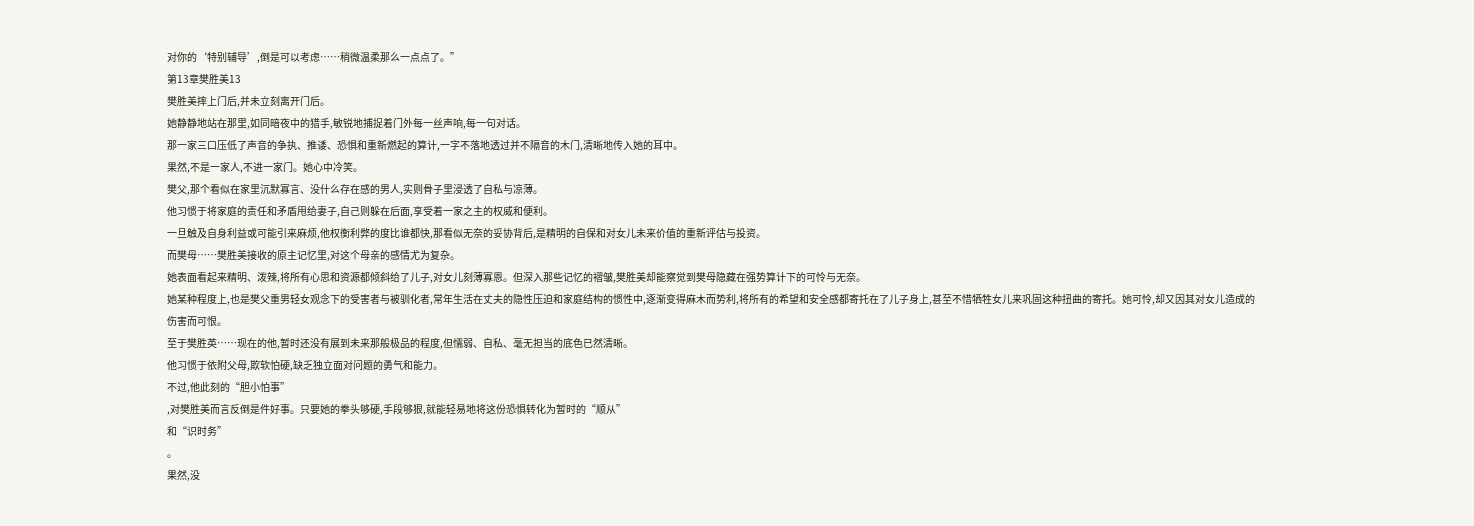对你的‘特别辅导’,倒是可以考虑……稍微温柔那么一点点了。”
第13章樊胜美13
樊胜美摔上门后,并未立刻离开门后。
她静静地站在那里,如同暗夜中的猎手,敏锐地捕捉着门外每一丝声响,每一句对话。
那一家三口压低了声音的争执、推诿、恐惧和重新燃起的算计,一字不落地透过并不隔音的木门,清晰地传入她的耳中。
果然,不是一家人,不进一家门。她心中冷笑。
樊父,那个看似在家里沉默寡言、没什么存在感的男人,实则骨子里浸透了自私与凉薄。
他习惯于将家庭的责任和矛盾甩给妻子,自己则躲在后面,享受着一家之主的权威和便利。
一旦触及自身利益或可能引来麻烦,他权衡利弊的度比谁都快,那看似无奈的妥协背后,是精明的自保和对女儿未来价值的重新评估与投资。
而樊母……樊胜美接收的原主记忆里,对这个母亲的感情尤为复杂。
她表面看起来精明、泼辣,将所有心思和资源都倾斜给了儿子,对女儿刻薄寡恩。但深入那些记忆的褶皱,樊胜美却能察觉到樊母隐藏在强势算计下的可怜与无奈。
她某种程度上,也是樊父重男轻女观念下的受害者与被驯化者,常年生活在丈夫的隐性压迫和家庭结构的惯性中,逐渐变得麻木而势利,将所有的希望和安全感都寄托在了儿子身上,甚至不惜牺牲女儿来巩固这种扭曲的寄托。她可怜,却又因其对女儿造成的伤害而可恨。
至于樊胜英……现在的他,暂时还没有展到未来那般极品的程度,但懦弱、自私、毫无担当的底色已然清晰。
他习惯于依附父母,欺软怕硬,缺乏独立面对问题的勇气和能力。
不过,他此刻的“胆小怕事”
,对樊胜美而言反倒是件好事。只要她的拳头够硬,手段够狠,就能轻易地将这份恐惧转化为暂时的“顺从”
和“识时务”
。
果然,没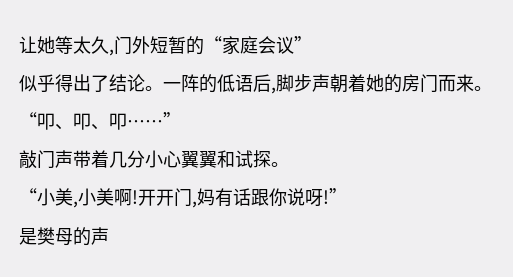让她等太久,门外短暂的“家庭会议”
似乎得出了结论。一阵的低语后,脚步声朝着她的房门而来。
“叩、叩、叩……”
敲门声带着几分小心翼翼和试探。
“小美,小美啊!开开门,妈有话跟你说呀!”
是樊母的声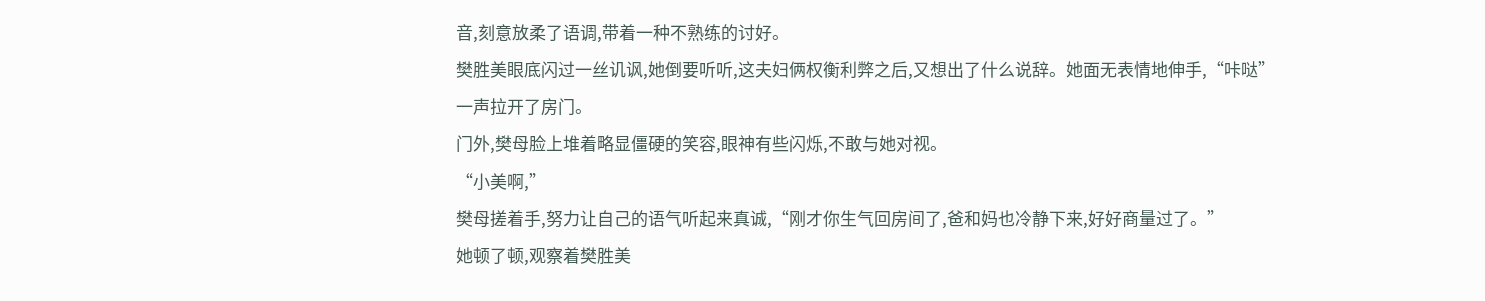音,刻意放柔了语调,带着一种不熟练的讨好。
樊胜美眼底闪过一丝讥讽,她倒要听听,这夫妇俩权衡利弊之后,又想出了什么说辞。她面无表情地伸手,“咔哒”
一声拉开了房门。
门外,樊母脸上堆着略显僵硬的笑容,眼神有些闪烁,不敢与她对视。
“小美啊,”
樊母搓着手,努力让自己的语气听起来真诚,“刚才你生气回房间了,爸和妈也冷静下来,好好商量过了。”
她顿了顿,观察着樊胜美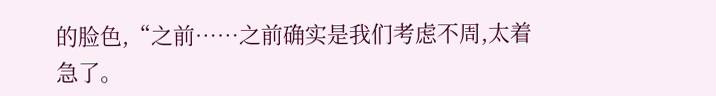的脸色,“之前……之前确实是我们考虑不周,太着急了。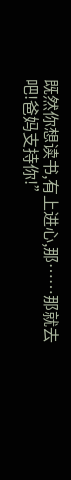既然你想读书,有上进心,那……那就去吧!爸妈支持你!”